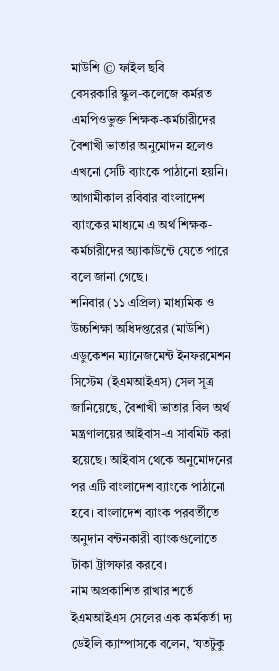মাউশি © ফাইল ছবি
বেসরকারি স্কুল-কলেজে কর্মরত এমপিওভুক্ত শিক্ষক-কর্মচারীদের বৈশাখী ভাতার অনুমোদন হলেও এখনো সেটি ব্যাংকে পাঠানো হয়নি। আগামীকাল রবিবার বাংলাদেশ ব্যাংকের মাধ্যমে এ অর্থ শিক্ষক-কর্মচারীদের অ্যাকাউন্টে যেতে পারে বলে জানা গেছে।
শনিবার (১১ এপ্রিল) মাধ্যমিক ও উচ্চশিক্ষা অধিদপ্তরের (মাউশি) এডুকেশন ম্যানেজমেন্ট ইনফরমেশন সিস্টেম (ইএমআইএস) সেল সূত্র জানিয়েছে, বৈশাখী ভাতার বিল অর্থ মন্ত্রণালয়ের আইবাস-এ সাবমিট করা হয়েছে। আইবাস থেকে অনুমোদনের পর এটি বাংলাদেশ ব্যাংকে পাঠানো হবে। বাংলাদেশ ব্যাংক পরবর্তীতে অনুদান বন্টনকারী ব্যাংকগুলোতে টাকা ট্রান্সফার করবে।
নাম অপ্রকাশিত রাখার শর্তে ইএমআইএস সেলের এক কর্মকর্তা দ্য ডেইলি ক্যাম্পাসকে বলেন, ‘যতটুকু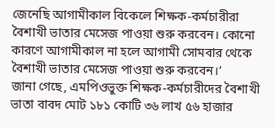জেনেছি আগামীকাল বিকেলে শিক্ষক-কর্মচারীরা বৈশাখী ভাতার মেসেজ পাওয়া শুরু করবেন। কোনো কারণে আগামীকাল না হলে আগামী সোমবার থেকে বৈশাখী ভাতার মেসেজ পাওয়া শুরু করবেন।’
জানা গেছে, এমপিওভুক্ত শিক্ষক-কর্মচারীদের বৈশাখী ভাতা বাবদ মোট ১৮১ কোটি ৩৬ লাখ ৫৬ হাজার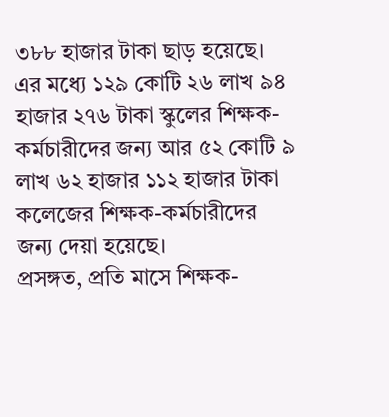৩৮৮ হাজার টাকা ছাড় হয়েছে। এর মধ্যে ১২৯ কোটি ২৬ লাখ ৯৪ হাজার ২৭৬ টাকা স্কুলের শিক্ষক-কর্মচারীদের জন্য আর ৫২ কোটি ৯ লাখ ৬২ হাজার ১১২ হাজার টাকা কলেজের শিক্ষক-কর্মচারীদের জন্য দেয়া হয়েছে।
প্রসঙ্গত, প্রতি মাসে শিক্ষক-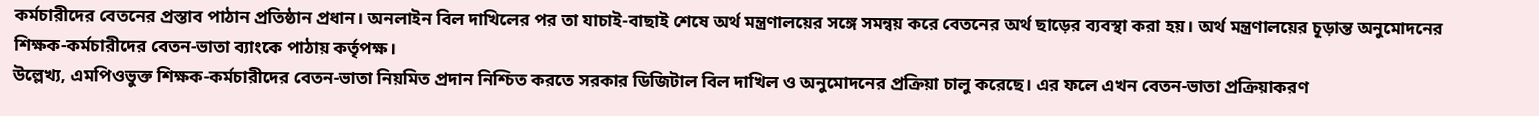কর্মচারীদের বেতনের প্রস্তাব পাঠান প্রতিষ্ঠান প্রধান। অনলাইন বিল দাখিলের পর তা যাচাই-বাছাই শেষে অর্থ মন্ত্রণালয়ের সঙ্গে সমন্বয় করে বেতনের অর্থ ছাড়ের ব্যবস্থা করা হয়। অর্থ মন্ত্রণালয়ের চূড়ান্ত অনুমোদনের শিক্ষক-কর্মচারীদের বেতন-ভাতা ব্যাংকে পাঠায় কর্তৃপক্ষ।
উল্লেখ্য, এমপিওভুক্ত শিক্ষক-কর্মচারীদের বেতন-ভাতা নিয়মিত প্রদান নিশ্চিত করতে সরকার ডিজিটাল বিল দাখিল ও অনুমোদনের প্রক্রিয়া চালু করেছে। এর ফলে এখন বেতন-ভাতা প্রক্রিয়াকরণ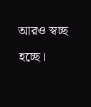আরও স্বচ্ছ হচ্ছে।